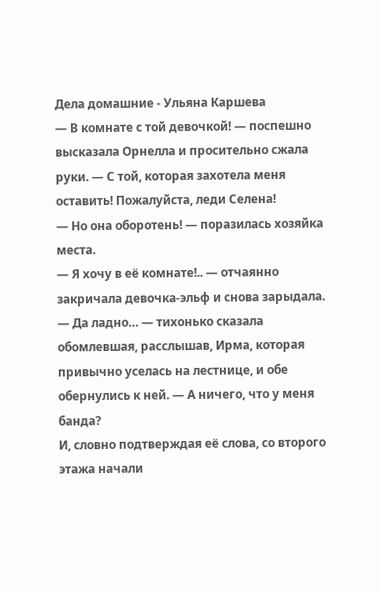Дела домашние - Ульяна Каршева
— В комнате с той девочкой! — поспешно высказала Орнелла и просительно сжала руки. — С той, которая захотела меня оставить! Пожалуйста, леди Селена!
— Но она оборотень! — поразилась хозяйка места.
— Я хочу в её комнате!.. — отчаянно закричала девочка-эльф и снова зарыдала.
— Да ладно… — тихонько сказала обомлевшая, расслышав, Ирма, которая привычно уселась на лестнице, и обе обернулись к ней. — А ничего, что у меня банда?
И, словно подтверждая её слова, со второго этажа начали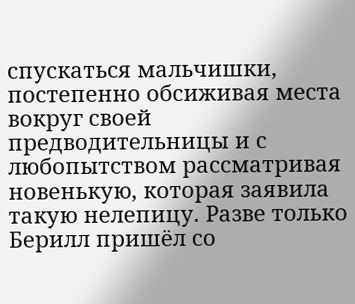спускаться мальчишки, постепенно обсиживая места вокруг своей предводительницы и с любопытством рассматривая новенькую, которая заявила такую нелепицу. Разве только Берилл пришёл со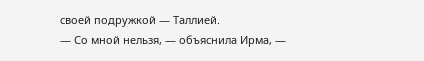своей подружкой — Таллией.
— Со мной нельзя, — объяснила Ирма, —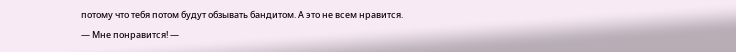потому что тебя потом будут обзывать бандитом. А это не всем нравится.
— Мне понравится! —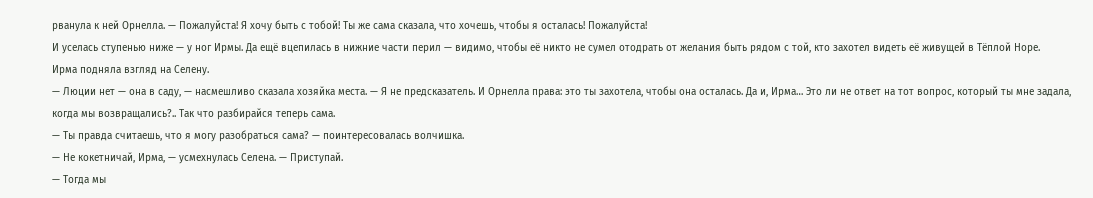рванула к ней Орнелла. — Пожалуйста! Я хочу быть с тобой! Ты же сама сказала, что хочешь, чтобы я осталась! Пожалуйста!
И уселась ступенью ниже — у ног Ирмы. Да ещё вцепилась в нижние части перил — видимо, чтобы её никто не сумел отодрать от желания быть рядом с той, кто захотел видеть её живущей в Тёплой Норе.
Ирма подняла взгляд на Селену.
— Люции нет — она в саду, — насмешливо сказала хозяйка места. — Я не предсказатель. И Орнелла права: это ты захотела, чтобы она осталась. Да и, Ирма… Это ли не ответ на тот вопрос, который ты мне задала, когда мы возвращались?.. Так что разбирайся теперь сама.
— Ты правда считаешь, что я могу разобраться сама? — поинтересовалась волчишка.
— Не кокетничай, Ирма, — усмехнулась Селена. — Приступай.
— Тогда мы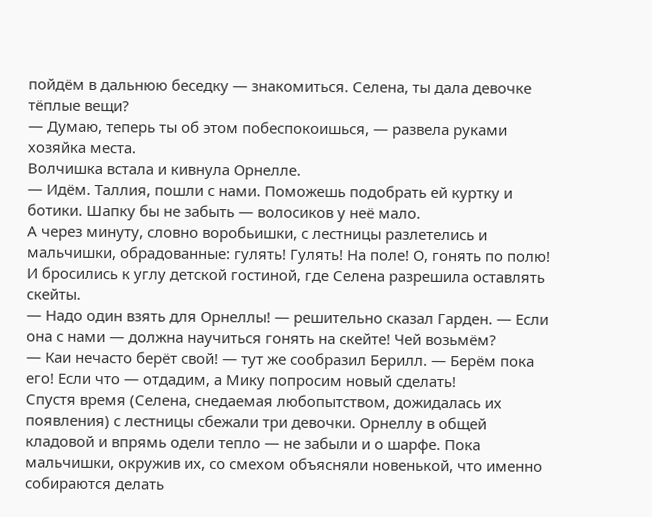пойдём в дальнюю беседку — знакомиться. Селена, ты дала девочке тёплые вещи?
— Думаю, теперь ты об этом побеспокоишься, — развела руками хозяйка места.
Волчишка встала и кивнула Орнелле.
— Идём. Таллия, пошли с нами. Поможешь подобрать ей куртку и ботики. Шапку бы не забыть — волосиков у неё мало.
А через минуту, словно воробьишки, с лестницы разлетелись и мальчишки, обрадованные: гулять! Гулять! На поле! О, гонять по полю! И бросились к углу детской гостиной, где Селена разрешила оставлять скейты.
— Надо один взять для Орнеллы! — решительно сказал Гарден. — Если она с нами — должна научиться гонять на скейте! Чей возьмём?
— Каи нечасто берёт свой! — тут же сообразил Берилл. — Берём пока его! Если что — отдадим, а Мику попросим новый сделать!
Спустя время (Селена, снедаемая любопытством, дожидалась их появления) с лестницы сбежали три девочки. Орнеллу в общей кладовой и впрямь одели тепло — не забыли и о шарфе. Пока мальчишки, окружив их, со смехом объясняли новенькой, что именно собираются делать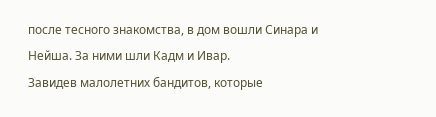после тесного знакомства, в дом вошли Синара и Нейша. За ними шли Кадм и Ивар.
Завидев малолетних бандитов, которые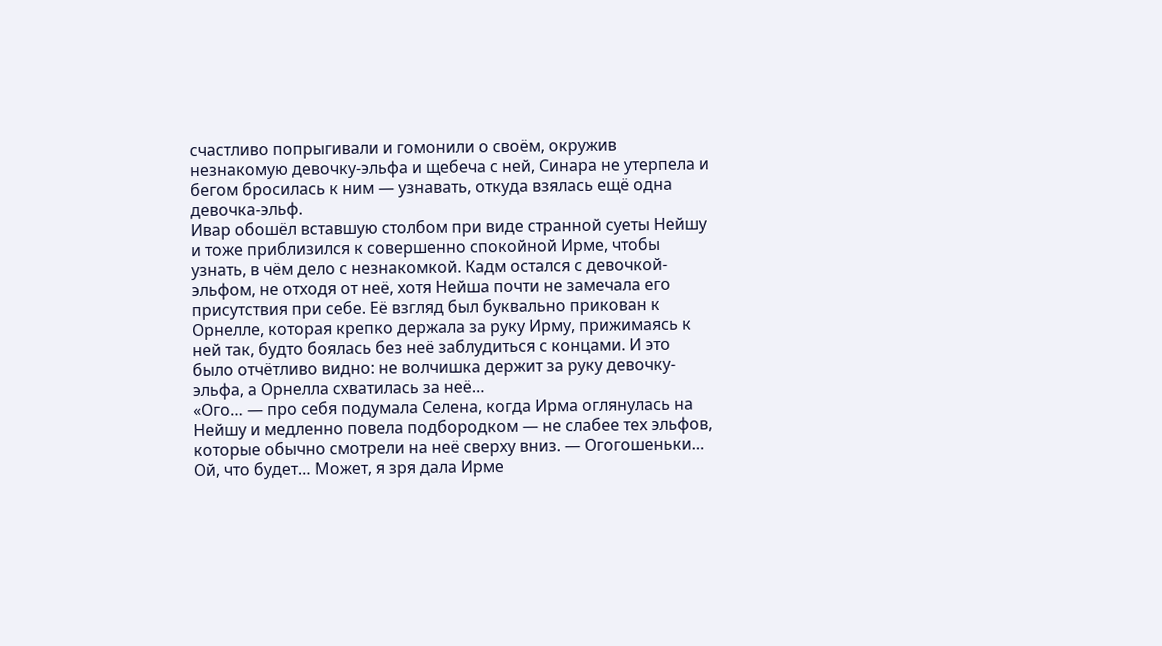счастливо попрыгивали и гомонили о своём, окружив незнакомую девочку-эльфа и щебеча с ней, Синара не утерпела и бегом бросилась к ним — узнавать, откуда взялась ещё одна девочка-эльф.
Ивар обошёл вставшую столбом при виде странной суеты Нейшу и тоже приблизился к совершенно спокойной Ирме, чтобы узнать, в чём дело с незнакомкой. Кадм остался с девочкой-эльфом, не отходя от неё, хотя Нейша почти не замечала его присутствия при себе. Её взгляд был буквально прикован к Орнелле, которая крепко держала за руку Ирму, прижимаясь к ней так, будто боялась без неё заблудиться с концами. И это было отчётливо видно: не волчишка держит за руку девочку-эльфа, а Орнелла схватилась за неё…
«Ого… — про себя подумала Селена, когда Ирма оглянулась на Нейшу и медленно повела подбородком — не слабее тех эльфов, которые обычно смотрели на неё сверху вниз. — Огогошеньки… Ой, что будет… Может, я зря дала Ирме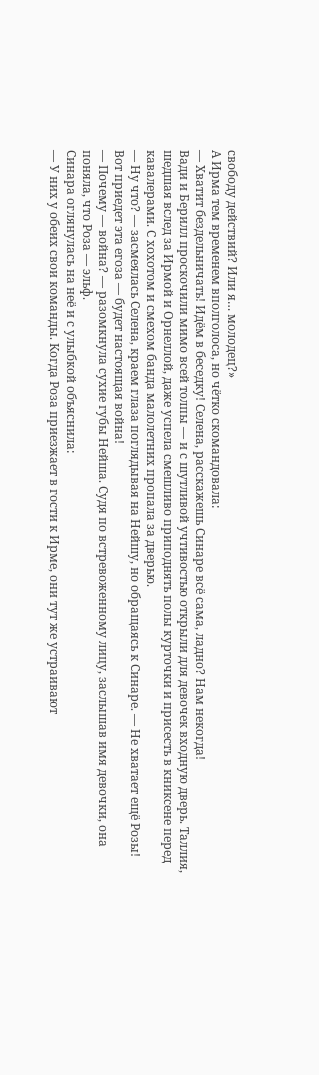свободу действий? Или я… молодец?»
А Ирма тем временем вполголоса, но чётко скомандовала:
— Хватит бездельничать! Идём в беседку! Селена, расскажешь Синаре всё сама, ладно? Нам некогда!
Вади и Берилл проскочили мимо всей толпы — и с шутливой учтивостью открыли для девочек входную дверь. Таллия, шедшая вслед за Ирмой и Орнеллой, даже успела смешливо приподнять полы курточки и присесть в книксене перед кавалерами. С хохотом и смехом банда малолетних пропала за дверью.
— Ну что? — засмеялась Селена, краем глаза поглядывая на Нейшу, но обращаясь к Синаре. — Не хватает ещё Розы! Вот приедет эта егоза — будет настоящая война!
— Почему — война? — разомкнула сухие губы Нейша. Судя по встревоженному лицу, заслышав имя девочки, она поняла, что Роза — эльф.
Синара оглянулась на неё и с улыбкой объяснила:
— У них у обеих свои команды. Когда Роза приезжает в гости к Ирме, они тут же устраивают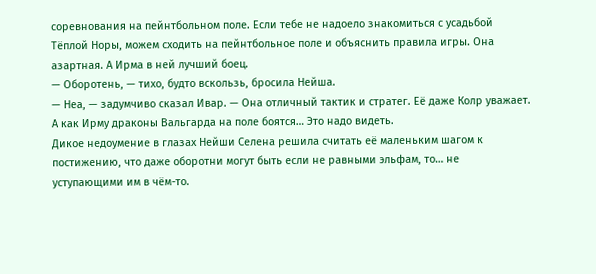соревнования на пейнтбольном поле. Если тебе не надоело знакомиться с усадьбой Тёплой Норы, можем сходить на пейнтбольное поле и объяснить правила игры. Она азартная. А Ирма в ней лучший боец.
— Оборотень, — тихо, будто вскользь, бросила Нейша.
— Неа, — задумчиво сказал Ивар. — Она отличный тактик и стратег. Её даже Колр уважает. А как Ирму драконы Вальгарда на поле боятся… Это надо видеть.
Дикое недоумение в глазах Нейши Селена решила считать её маленьким шагом к постижению, что даже оборотни могут быть если не равными эльфам, то… не уступающими им в чём-то.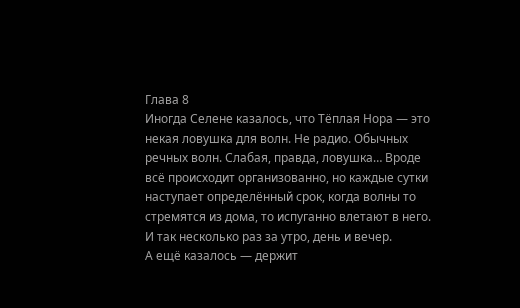Глава 8
Иногда Селене казалось, что Тёплая Нора — это некая ловушка для волн. Не радио. Обычных речных волн. Слабая, правда, ловушка… Вроде всё происходит организованно, но каждые сутки наступает определённый срок, когда волны то стремятся из дома, то испуганно влетают в него. И так несколько раз за утро, день и вечер.
А ещё казалось — держит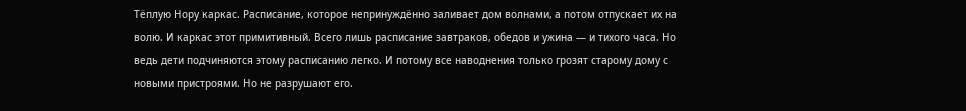Тёплую Нору каркас. Расписание, которое непринуждённо заливает дом волнами, а потом отпускает их на волю. И каркас этот примитивный. Всего лишь расписание завтраков, обедов и ужина — и тихого часа. Но ведь дети подчиняются этому расписанию легко. И потому все наводнения только грозят старому дому с новыми пристроями. Но не разрушают его.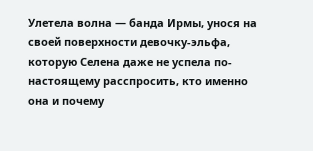Улетела волна — банда Ирмы, унося на своей поверхности девочку-эльфа, которую Селена даже не успела по-настоящему расспросить, кто именно она и почему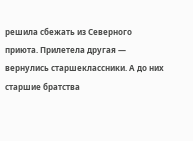решила сбежать из Северного приюта. Прилетела другая — вернулись старшеклассники. А до них старшие братства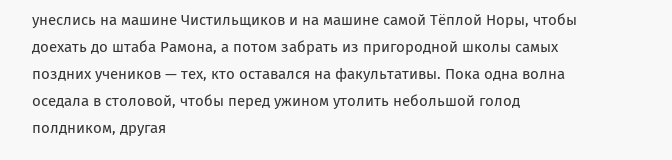унеслись на машине Чистильщиков и на машине самой Тёплой Норы, чтобы доехать до штаба Рамона, а потом забрать из пригородной школы самых поздних учеников — тех, кто оставался на факультативы. Пока одна волна оседала в столовой, чтобы перед ужином утолить небольшой голод полдником, другая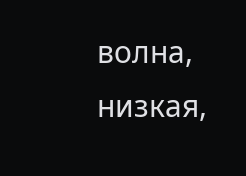волна, низкая,